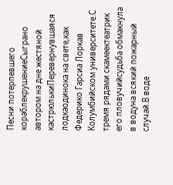Песни потерпевшего кораблекрушениеСыграно автором на дне жестяной кастрюлькиПеревернувшаяся лодкаодинока на свете,как Федерико Гарсиа Лоркав Колумбийском университете.С тремя рядами скамеектеатрик его пловучийсудьба обмакнула в водуна всякий пожарный случай.В воде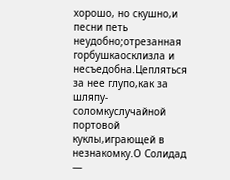хорошо, но скушно,и песни петь неудобно;отрезанная горбушкаосклизла и несъедобна.Цепляться за нее глупо,как за шляпу-соломкуслучайной портовой куклы,играющей в незнакомку.О Солидад —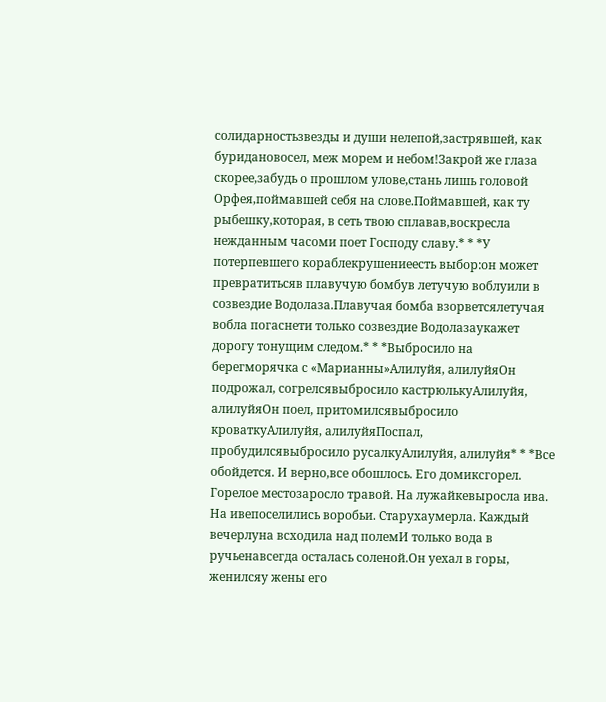солидарностьзвезды и души нелепой,застрявшей, как буридановосел, меж морем и небом!Закрой же глаза скорее,забудь о прошлом улове,стань лишь головой Орфея,поймавшей себя на слове.Поймавшей, как ту рыбешку,которая, в сеть твою сплавав,воскресла нежданным часоми поет Господу славу.* * *У потерпевшего кораблекрушениеесть выбор:он может превратитьсяв плавучую бомбув летучую воблуили в созвездие Водолаза.Плавучая бомба взорветсялетучая вобла погаснети только созвездие Водолазаукажет дорогу тонущим следом.* * *Выбросило на берегморячка с «Марианны»Алилуйя, алилуйяОн подрожал, согрелсявыбросило кастрюлькуАлилуйя, алилуйяОн поел, притомилсявыбросило кроваткуАлилуйя, алилуйяПоспал, пробудилсявыбросило русалкуАлилуйя, алилуйя* * *Все обойдется. И верно,все обошлось. Его домиксгорел. Горелое местозаросло травой. На лужайкевыросла ива. На ивепоселились воробьи. Старухаумерла. Каждый вечерлуна всходила над полемИ только вода в ручьенавсегда осталась соленой.Он уехал в горы, женилсяу жены его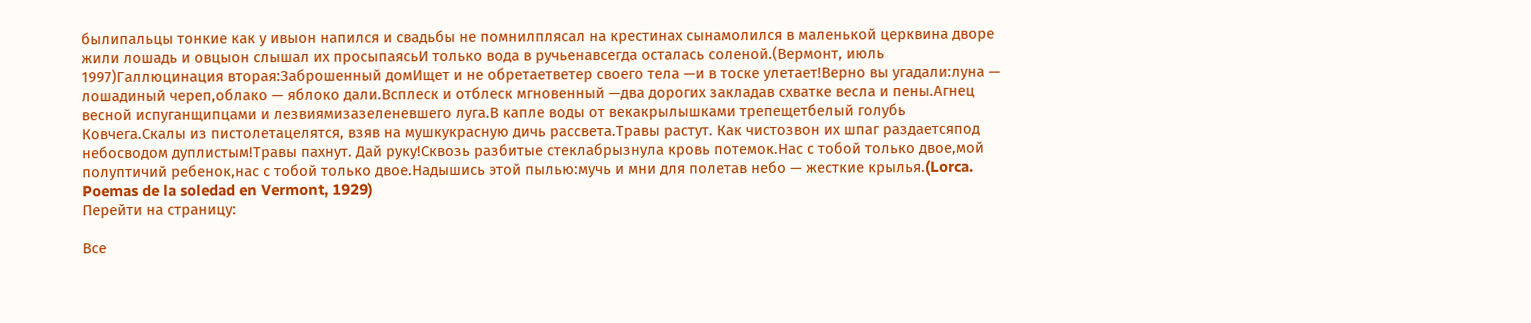былипальцы тонкие как у ивыон напился и свадьбы не помнилплясал на крестинах сынамолился в маленькой церквина дворе жили лошадь и овцыон слышал их просыпаясьИ только вода в ручьенавсегда осталась соленой.(Вермонт, июль 1997)Галлюцинация вторая:Заброшенный домИщет и не обретаетветер своего тела —и в тоске улетает!Верно вы угадали:луна — лошадиный череп,облако — яблоко дали.Всплеск и отблеск мгновенный —два дорогих закладав схватке весла и пены.Агнец весной испуганщипцами и лезвиямизазеленевшего луга.В капле воды от векакрылышками трепещетбелый голубь Ковчега.Скалы из пистолетацелятся, взяв на мушкукрасную дичь рассвета.Травы растут. Как чистозвон их шпаг раздаетсяпод небосводом дуплистым!Травы пахнут. Дай руку!Сквозь разбитые стеклабрызнула кровь потемок.Нас с тобой только двое,мой полуптичий ребенок,нас с тобой только двое.Надышись этой пылью:мучь и мни для полетав небо — жесткие крылья.(Lorca. Poemas de la soledad en Vermont, 1929)
Перейти на страницу:

Все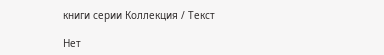книги серии Коллекция / Текст

Нет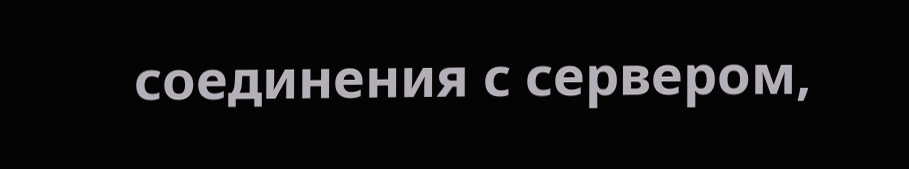соединения с сервером,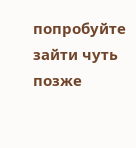попробуйте зайти чуть позже